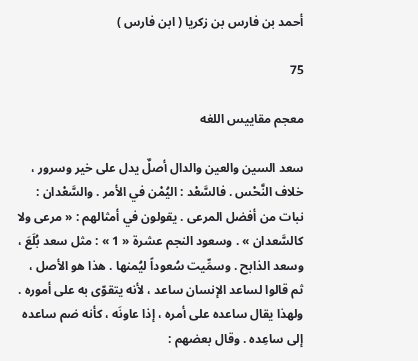أحمد بن فارس بن زكريا ( ابن فارس )

75

معجم مقاييس اللغه

سعد السين والعين والدال أصلٌ يدل على خير وسرور ، خلاف النَّحْس . فالسَّعْد : اليُمْن في الأمر . والسَّعْدان : نبات من أفضل المرعى . يقولون في أمثالهم : « مرعى ولا كالسَّعدان » . وسعود النجم عشرة « 1 » : مثل سعد بُلَعَ ، وسعد الذابح . وسمِّيت سُعوداً ليُمنها . هذا هو الأصل ، ثم قالوا لساعد الإنسان ساعد ، لأنه يتقوّى به على أموره . ولهذا يقال ساعده على أمره ، إذا عاونَه ، كأنه ضم ساعده إلى ساعِده . وقال بعضهم :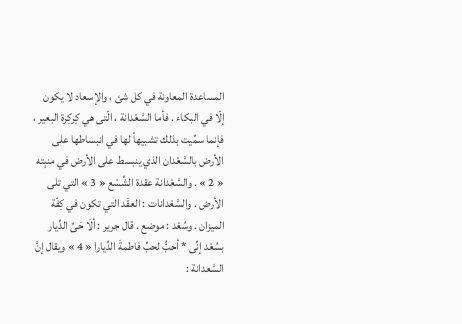المساعدة المعاونة في كل شئ ، والإسعاد لا يكون إلّا في البكاء . فأما السَّعْدانة ، الّتى هي كِركِرة البعير ، فإنما سمِّيت بذلك تشبيهاً لها في انبساطها على الأرض بالسَّعْدان الذي ينبسط على الأرض في منبِته « 2 » . والسَّعْدانة عقدة الشِّسْع « 3 » التي تلى الأرض . والسَّعْدانات : العقَد التي تكون في كِفّة الميزان . وسُعْد : موضع . قال جرير : ألَا حَىِّ الدِّيار بسُعْد إنِّى * أحبُّ لحبِّ فاطمةَ الدِّيارا « 4 » ويقال إنَّ السَّعدانة :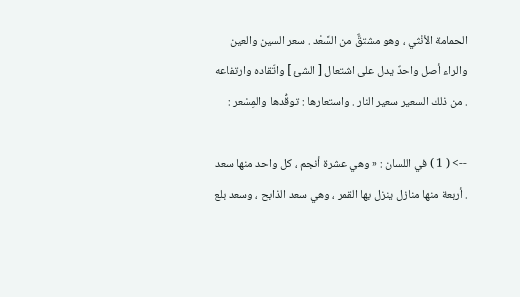الحمامة الأنْثي ، وهو مشتقٌّ من السَّعْد . سعر السين والعين والراء أصل واحدٌ يدل على اشتعال [ الشئ ] واتّقاده وارتفاعه . من ذلك السعير سعير النار . واستعارها : توقُّدها والمِسْعر :

--> ( 1 ) في اللسان : « وهي عشرة أنجم ، كل واحد منها سعد . أربعة منها منازل ينزل بها القمر ، وهي سعد الذابح ، وسعد بلع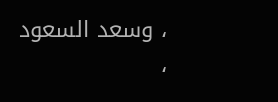، وسعد السعود ،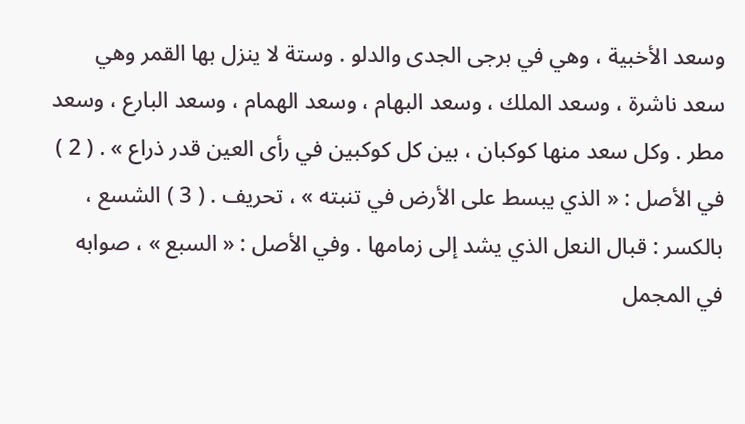وسعد الأخبية ، وهي في برجى الجدى والدلو . وستة لا ينزل بها القمر وهي سعد ناشرة ، وسعد الملك ، وسعد البهام ، وسعد الهمام ، وسعد البارع ، وسعد مطر . وكل سعد منها كوكبان ، بين كل كوكبين في رأى العين قدر ذراع » . ( 2 ) في الأصل : « الذي يبسط على الأرض في تنبته » ، تحريف . ( 3 ) الشسع ، بالكسر : قبال النعل الذي يشد إلى زمامها . وفي الأصل : « السبع » ، صوابه في المجمل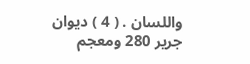واللسان . ( 4 ) ديوان جرير 280 ومعجم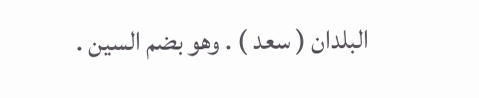البلدان ( سعد ) . وهو بضم السين .